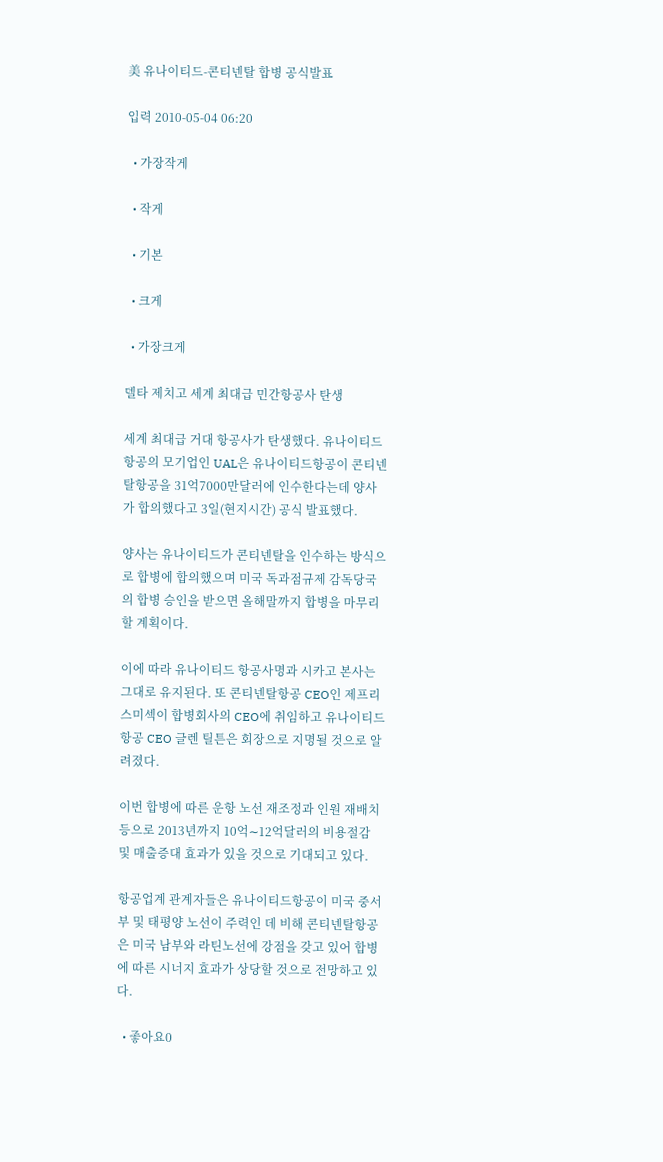美 유나이티드-콘티넨탈 합병 공식발표

입력 2010-05-04 06:20

  • 가장작게

  • 작게

  • 기본

  • 크게

  • 가장크게

델타 제치고 세계 최대급 민간항공사 탄생

세계 최대급 거대 항공사가 탄생했다. 유나이티드항공의 모기업인 UAL은 유나이티드항공이 콘티넨탈항공을 31억7000만달러에 인수한다는데 양사가 합의했다고 3일(현지시간) 공식 발표했다.

양사는 유나이티드가 콘티넨탈을 인수하는 방식으로 합병에 합의했으며 미국 독과점규제 감독당국의 합병 승인을 받으면 올해말까지 합병을 마무리할 계획이다.

이에 따라 유나이티드 항공사명과 시카고 본사는 그대로 유지된다. 또 콘티넨탈항공 CEO인 제프리 스미섹이 합병회사의 CEO에 취임하고 유나이티드항공 CEO 글렌 틸튼은 회장으로 지명될 것으로 알려졌다.

이번 합병에 따른 운항 노선 재조정과 인원 재배치 등으로 2013년까지 10억∼12억달러의 비용절감 및 매출증대 효과가 있을 것으로 기대되고 있다.

항공업계 관계자들은 유나이티드항공이 미국 중서부 및 태평양 노선이 주력인 데 비해 콘티넨탈항공은 미국 남부와 라틴노선에 강점을 갖고 있어 합병에 따른 시너지 효과가 상당할 것으로 전망하고 있다.

  • 좋아요0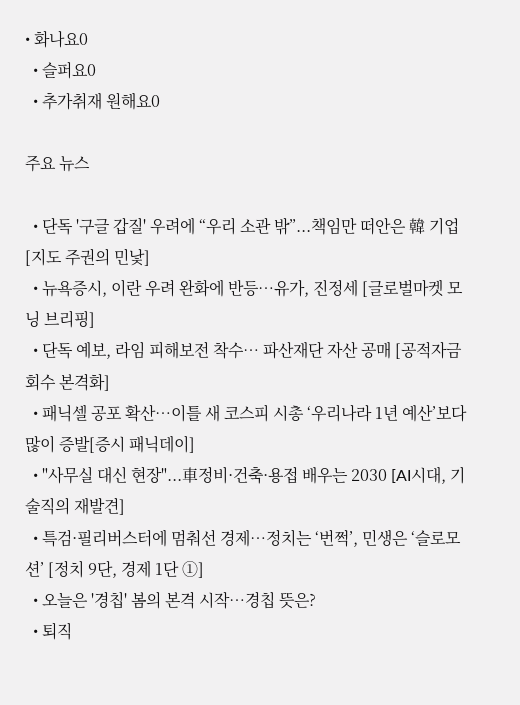• 화나요0
  • 슬퍼요0
  • 추가취재 원해요0

주요 뉴스

  • 단독 '구글 갑질' 우려에 “우리 소관 밖”...책임만 떠안은 韓 기업 [지도 주권의 민낯]
  • 뉴욕증시, 이란 우려 완화에 반등…유가, 진정세 [글로벌마켓 모닝 브리핑]
  • 단독 예보, 라임 피해보전 착수⋯ 파산재단 자산 공매 [공적자금 회수 본격화]
  • 패닉셀 공포 확산…이틀 새 코스피 시총 ‘우리나라 1년 예산’보다 많이 증발[증시 패닉데이]
  • "사무실 대신 현장"...車정비·건축·용접 배우는 2030 [AI시대, 기술직의 재발견]
  • 특검·필리버스터에 멈춰선 경제…정치는 ‘번쩍’, 민생은 ‘슬로모션’ [정치 9단, 경제 1단 ①]
  • 오늘은 '경칩' 봄의 본격 시작…경칩 뜻은?
  • 퇴직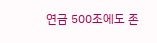연금 500조에도 존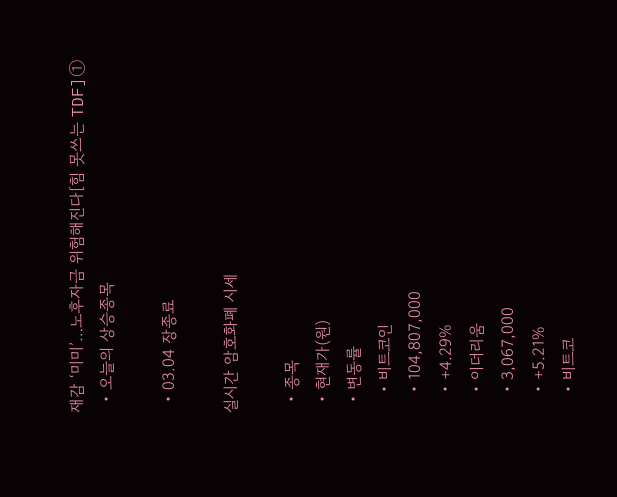재감 ‘미미’…노후자금 위험해진다[힘 못쓰는 TDF]①
  • 오늘의 상승종목

  • 03.04 장종료

실시간 암호화폐 시세

  • 종목
  • 현재가(원)
  • 변동률
    • 비트코인
    • 104,807,000
    • +4.29%
    • 이더리움
    • 3,067,000
    • +5.21%
    • 비트코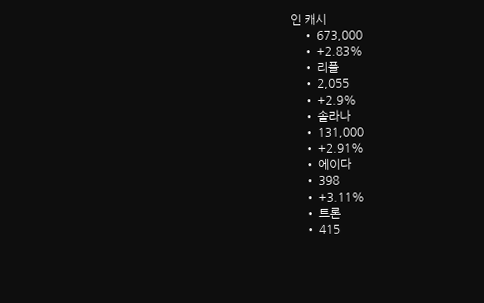인 캐시
    • 673,000
    • +2.83%
    • 리플
    • 2,055
    • +2.9%
    • 솔라나
    • 131,000
    • +2.91%
    • 에이다
    • 398
    • +3.11%
    • 트론
    • 415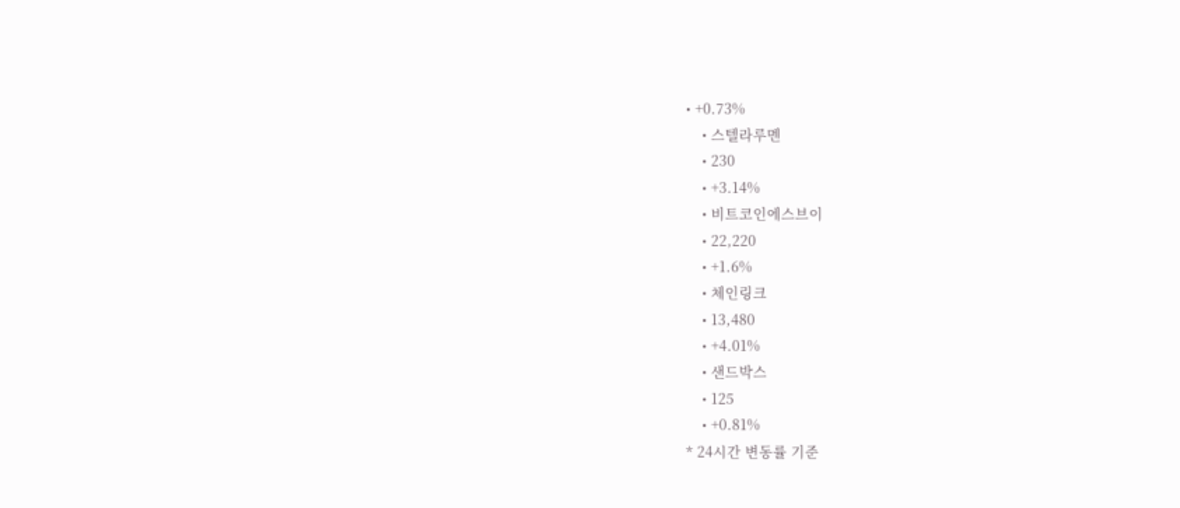• +0.73%
    • 스텔라루멘
    • 230
    • +3.14%
    • 비트코인에스브이
    • 22,220
    • +1.6%
    • 체인링크
    • 13,480
    • +4.01%
    • 샌드박스
    • 125
    • +0.81%
* 24시간 변동률 기준